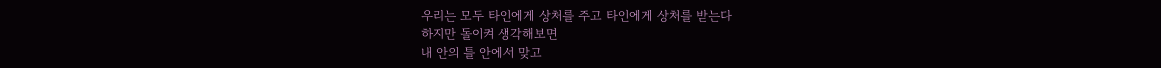우리는 모두 타인에게 상처를 주고 타인에게 상처를 받는다
하지만 돌이켜 생각해보면
내 안의 틀 안에서 맞고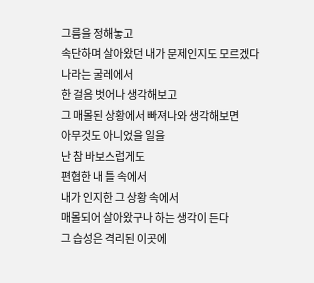그름을 정해놓고
속단하며 살아왔던 내가 문제인지도 모르겠다
나라는 굴레에서
한 걸음 벗어나 생각해보고
그 매몰된 상황에서 빠져나와 생각해보면
아무것도 아니었을 일을
난 참 바보스럽게도
편협한 내 틀 속에서
내가 인지한 그 상황 속에서
매몰되어 살아왔구나 하는 생각이 든다
그 습성은 격리된 이곳에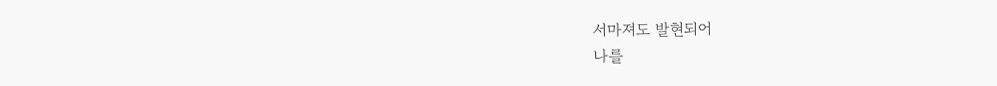서마져도 발현되어
나를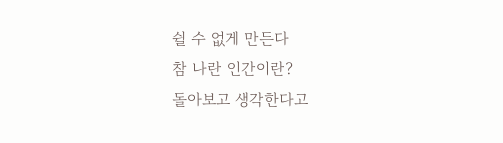쉴 수 없게 만든다
참 나란 인간이란?
돌아보고 생각한다고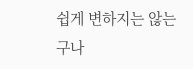쉽게 변하지는 않는구나